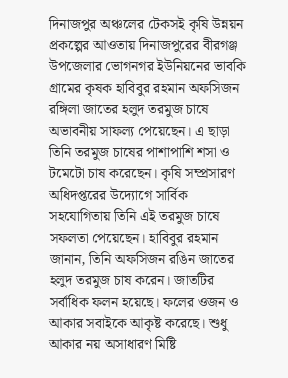দিনাজপুর অঞ্চলের টেকসই কৃষি উন্নয়ন প্রকল্পের আওতায় দিনাজপুরের বীরগঞ্জ উপজেলার ভোগনগর ইউনিয়নের ভাবকি গ্রামের কৃষক হাবিবুর রহমান অফসিজন রঙ্গিলা জাতের হলুদ তরমুজ চাষে অভাবনীয় সাফল্য পেয়েছেন। এ ছাড়া তিনি তরমুজ চাষের পাশাপাশি শসা ও টমেটো চাষ করেছেন। কৃষি সম্প্রসারণ অধিদপ্তরের উদ্যোগে সার্বিক সহযোগিতায় তিনি এই তরমুজ চাষে সফলতা পেয়েছেন। হাবিবুর রহমান জানান, তিনি অফসিজন রঙিন জাতের হলুদ তরমুজ চাষ করেন। জাতটির সর্বাধিক ফলন হয়েছে। ফলের ওজন ও আকার সবাইকে আকৃষ্ট করেছে। শুধু আকার নয় অসাধারণ মিষ্টি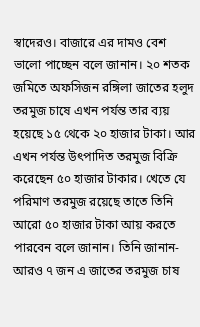স্বাদেরও। বাজারে এর দামও বেশ ভালো পাচ্ছেন বলে জানান। ২০ শতক জমিতে অফসিজন রঙ্গিলা জাতের হলুদ তরমুজ চাষে এখন পর্যন্ত তার ব্যয় হয়েছে ১৫ থেকে ২০ হাজার টাকা। আর এখন পর্যন্ত উৎপাদিত তরমুজ বিক্রি করেছেন ৫০ হাজার টাকার। খেতে যে পরিমাণ তরমুজ রয়েছে তাতে তিনি আরো ৫০ হাজার টাকা আয় করতে পারবেন বলে জানান। তিনি জানান- আরও ৭ জন এ জাতের তরমুজ চাষ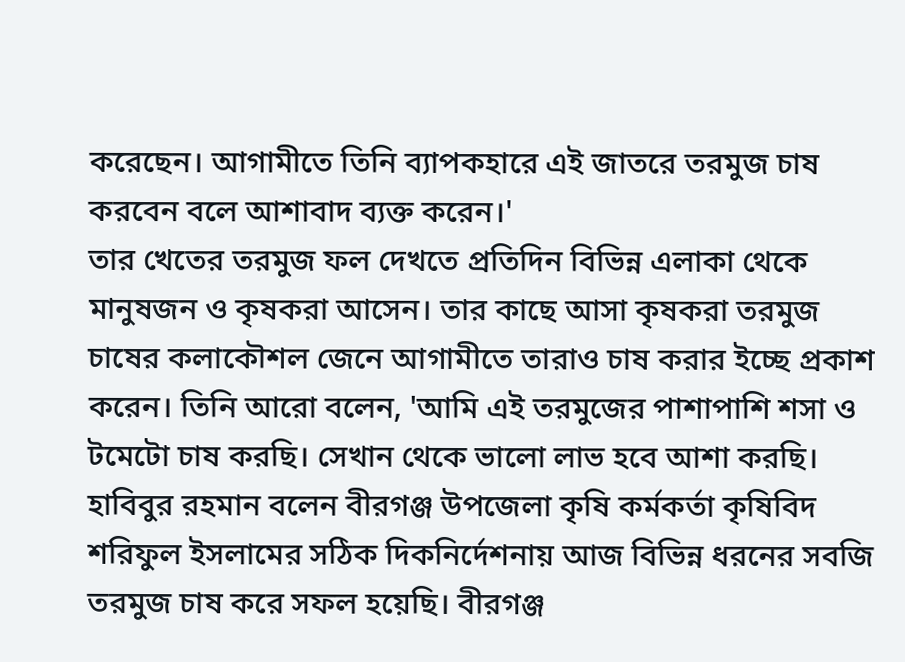করেছেন। আগামীতে তিনি ব্যাপকহারে এই জাতরে তরমুজ চাষ করবেন বলে আশাবাদ ব্যক্ত করেন।'
তার খেতের তরমুজ ফল দেখতে প্রতিদিন বিভিন্ন এলাকা থেকে মানুষজন ও কৃষকরা আসেন। তার কাছে আসা কৃষকরা তরমুজ চাষের কলাকৌশল জেনে আগামীতে তারাও চাষ করার ইচ্ছে প্রকাশ করেন। তিনি আরো বলেন, 'আমি এই তরমুজের পাশাপাশি শসা ও টমেটো চাষ করছি। সেখান থেকে ভালো লাভ হবে আশা করছি। হাবিবুর রহমান বলেন বীরগঞ্জ উপজেলা কৃষি কর্মকর্তা কৃষিবিদ শরিফুল ইসলামের সঠিক দিকনির্দেশনায় আজ বিভিন্ন ধরনের সবজি তরমুজ চাষ করে সফল হয়েছি। বীরগঞ্জ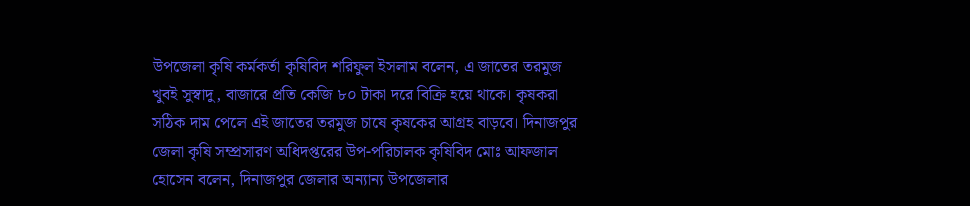উপজেলা কৃষি কর্মকর্তা কৃষিবিদ শরিফুল ইসলাম বলেন, এ জাতের তরমুজ খুবই সুস্বাদু, বাজারে প্রতি কেজি ৮০ টাকা দরে বিক্রি হয়ে থাকে। কৃষকরা সঠিক দাম পেলে এই জাতের তরমুজ চাষে কৃষকের আগ্রহ বাড়বে। দিনাজপুর জেলা কৃষি সম্প্রসারণ অধিদপ্তরের উপ-পরিচালক কৃষিবিদ মোঃ আফজাল হোসেন বলেন, দিনাজপুর জেলার অন্যান্য উপজেলার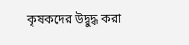কৃষকদের উদ্বুদ্ধ করা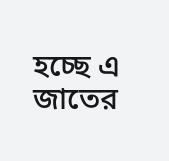হচ্ছে এ জাতের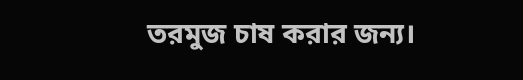তরমুজ চাষ করার জন্য।